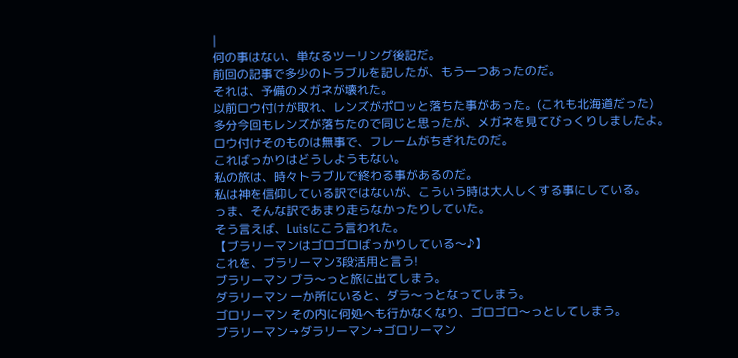|
何の事はない、単なるツーリング後記だ。
前回の記事で多少のトラブルを記したが、もう一つあったのだ。
それは、予備のメガネが壊れた。
以前ロウ付けが取れ、レンズがポロッと落ちた事があった。(これも北海道だった)
多分今回もレンズが落ちたので同じと思ったが、メガネを見てびっくりしましたよ。
ロウ付けそのものは無事で、フレームがちぎれたのだ。
こればっかりはどうしようもない。
私の旅は、時々トラブルで終わる事があるのだ。
私は神を信仰している訳ではないが、こういう時は大人しくする事にしている。
っま、そんな訳であまり走らなかったりしていた。
そう言えば、Luisにこう言われた。
【ブラリーマンはゴロゴロばっかりしている〜♪】
これを、ブラリーマン3段活用と言う!
ブラリーマン ブラ〜っと旅に出てしまう。
ダラリーマン 一か所にいると、ダラ〜っとなってしまう。
ゴロリーマン その内に何処へも行かなくなり、ゴロゴロ〜っとしてしまう。
ブラリーマン→ダラリーマン→ゴロリーマン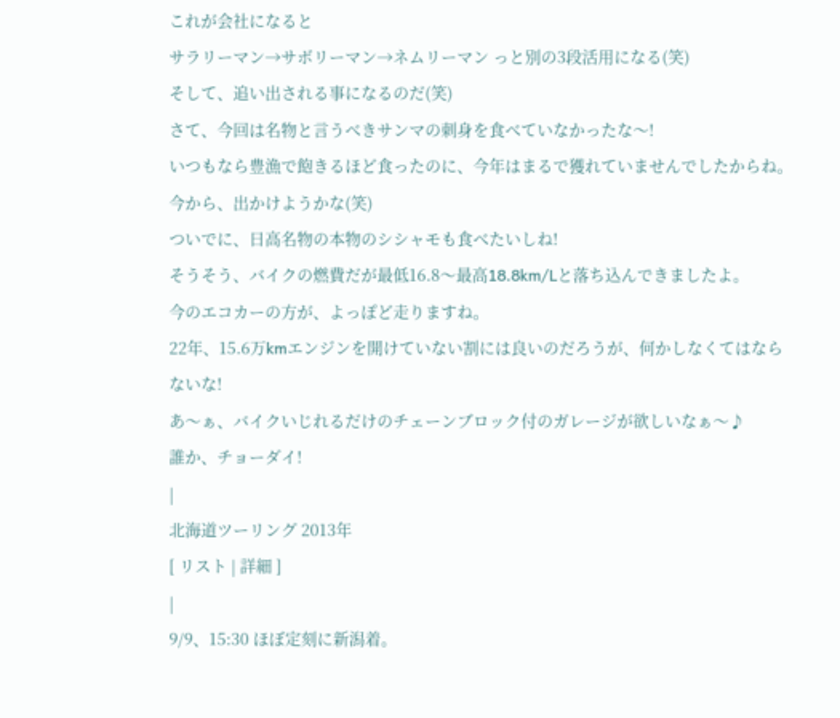これが会社になると
サラリーマン→サボリーマン→ネムリーマン っと別の3段活用になる(笑)
そして、追い出される事になるのだ(笑)
さて、今回は名物と言うべきサンマの刺身を食べていなかったな〜!
いつもなら豊漁で飽きるほど食ったのに、今年はまるで獲れていませんでしたからね。
今から、出かけようかな(笑)
ついでに、日高名物の本物のシシャモも食べたいしね!
そうそう、バイクの燃費だが最低16.8〜最高18.8km/Lと落ち込んできましたよ。
今のエコカーの方が、よっぽど走りますね。
22年、15.6万kmエンジンを開けていない割には良いのだろうが、何かしなくてはならないな!
あ〜ぁ、バイクいじれるだけのチェーンブロック付のガレージが欲しいなぁ〜♪
誰か、チョーダイ!
|
北海道ツーリング 2013年
[ リスト | 詳細 ]
|
9/9、15:30 ほぼ定刻に新潟着。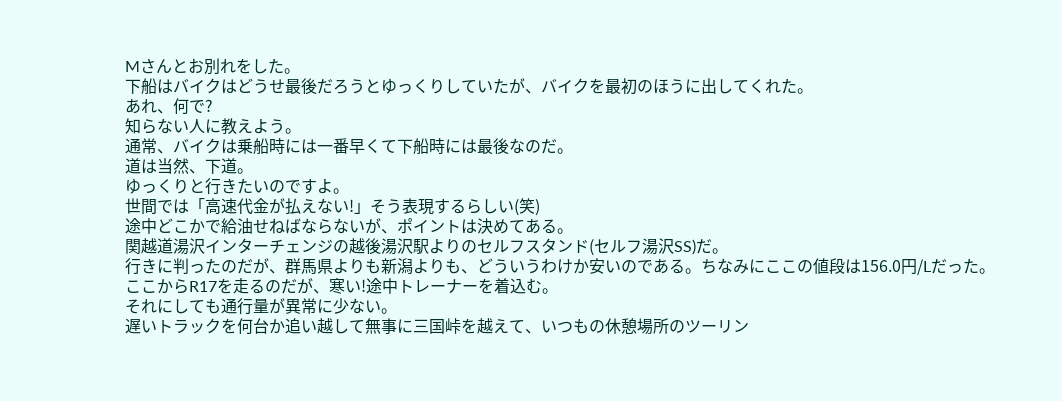Mさんとお別れをした。
下船はバイクはどうせ最後だろうとゆっくりしていたが、バイクを最初のほうに出してくれた。
あれ、何で?
知らない人に教えよう。
通常、バイクは乗船時には一番早くて下船時には最後なのだ。
道は当然、下道。
ゆっくりと行きたいのですよ。
世間では「高速代金が払えない!」そう表現するらしい(笑)
途中どこかで給油せねばならないが、ポイントは決めてある。
関越道湯沢インターチェンジの越後湯沢駅よりのセルフスタンド(セルフ湯沢SS)だ。
行きに判ったのだが、群馬県よりも新潟よりも、どういうわけか安いのである。ちなみにここの値段は156.0円/Lだった。
ここからR17を走るのだが、寒い!途中トレーナーを着込む。
それにしても通行量が異常に少ない。
遅いトラックを何台か追い越して無事に三国峠を越えて、いつもの休憩場所のツーリン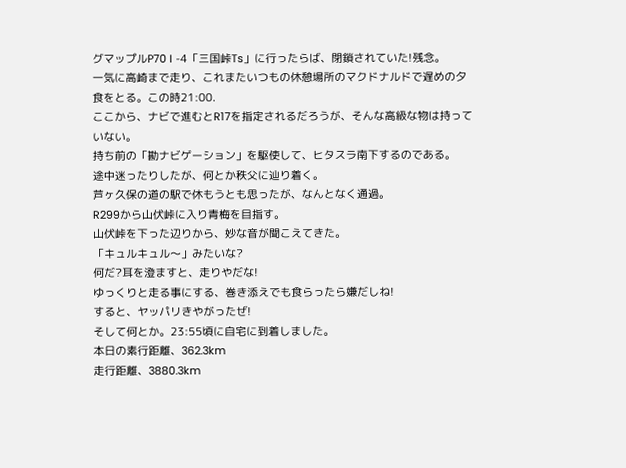グマップルP70 I -4「三国峠Ts」に行ったらば、閉鎖されていた!残念。
一気に高崎まで走り、これまたいつもの休憩場所のマクドナルドで遅めの夕食をとる。この時21:00.
ここから、ナビで進むとR17を指定されるだろうが、そんな高級な物は持っていない。
持ち前の「勘ナビゲーション」を駆使して、ヒタスラ南下するのである。
途中迷ったりしたが、何とか秩父に辿り着く。
芦ヶ久保の道の駅で休もうとも思ったが、なんとなく通過。
R299から山伏峠に入り青梅を目指す。
山伏峠を下った辺りから、妙な音が聞こえてきた。
「キュルキュル〜」みたいな?
何だ?耳を澄ますと、走りやだな!
ゆっくりと走る事にする、巻き添えでも食らったら嫌だしね!
すると、ヤッパリきやがったぜ!
そして何とか。23:55頃に自宅に到着しました。
本日の素行距離、362.3km
走行距離、3880.3km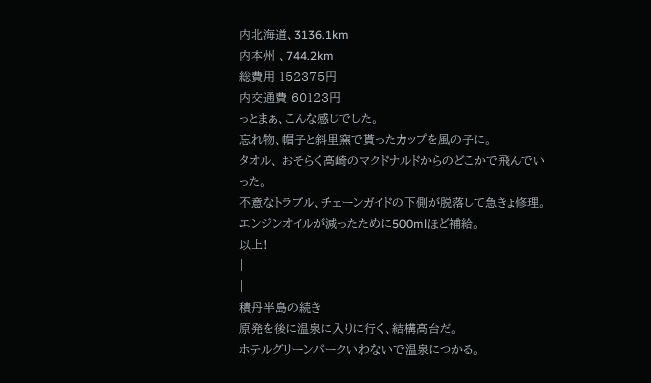内北海道、3136.1km
内本州 、744.2km
総費用 152375円
内交通費 60123円
っとまぁ、こんな感じでした。
忘れ物、帽子と斜里窯で貰ったカップを風の子に。
タオル、 おそらく高崎のマクドナルドからのどこかで飛んでいった。
不意なトラブル、チェーンガイドの下側が脱落して急きょ修理。
エンジンオイルが減ったために500mlほど補給。
以上!
|
|
積丹半島の続き
原発を後に温泉に入りに行く、結構高台だ。
ホテルグリーンパークいわないで温泉につかる。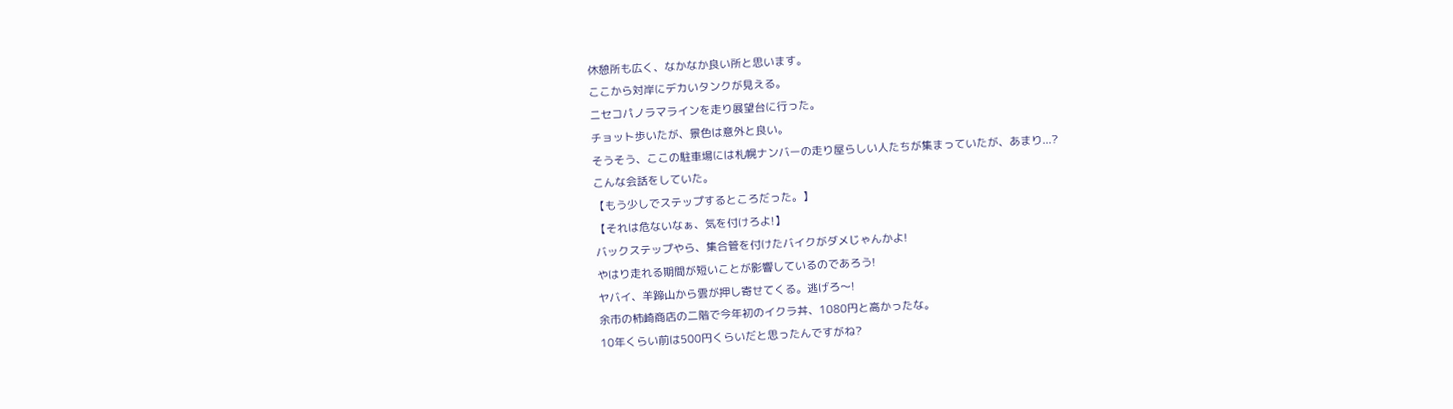休憩所も広く、なかなか良い所と思います。
ここから対岸にデカいタンクが見える。
ニセコパノラマラインを走り展望台に行った。
チョット歩いたが、景色は意外と良い。
そうそう、ここの駐車場には札幌ナンバーの走り屋らしい人たちが集まっていたが、あまり...?
こんな会話をしていた。
【もう少しでステップするところだった。】
【それは危ないなぁ、気を付けろよ!】
バックステップやら、集合管を付けたバイクがダメじゃんかよ!
やはり走れる期間が短いことが影響しているのであろう!
ヤバイ、羊蹄山から雲が押し寄せてくる。逃げろ〜!
余市の柿崎商店の二階で今年初のイクラ丼、1080円と高かったな。
10年くらい前は500円くらいだと思ったんですがね?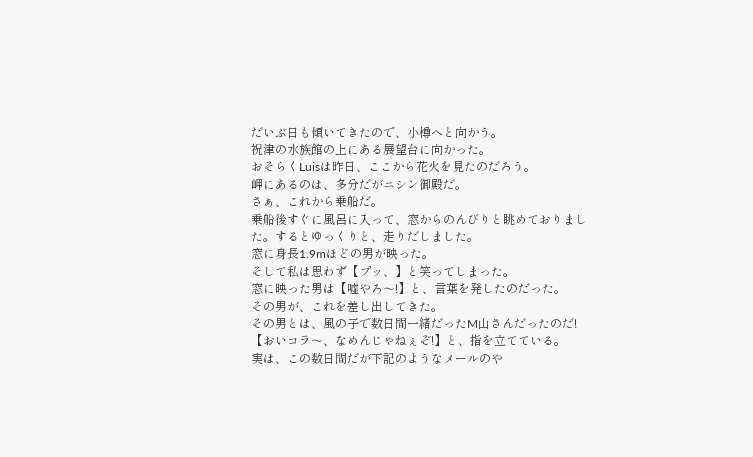だいぶ日も傾いてきたので、小樽へと向かう。
祝津の水族館の上にある展望台に向かった。
おそらくLuisは昨日、ここから花火を見たのだろう。
岬にあるのは、多分だがニシン御殿だ。
さぁ、これから乗船だ。
乗船後すぐに風呂に入って、窓からのんびりと眺めておりました。するとゆっくりと、走りだしました。
窓に身長1.9mほどの男が映った。
そして私は思わず【プッ、】と笑ってしまった。
窓に映った男は【嘘やろ〜!】と、言葉を発したのだった。
その男が、これを差し出してきた。
その男とは、風の子で数日間一緒だったM山さんだったのだ!
【おいコラ〜、なめんじゃねぇぞ!】と、指を立てている。
実は、この数日間だが下記のようなメールのや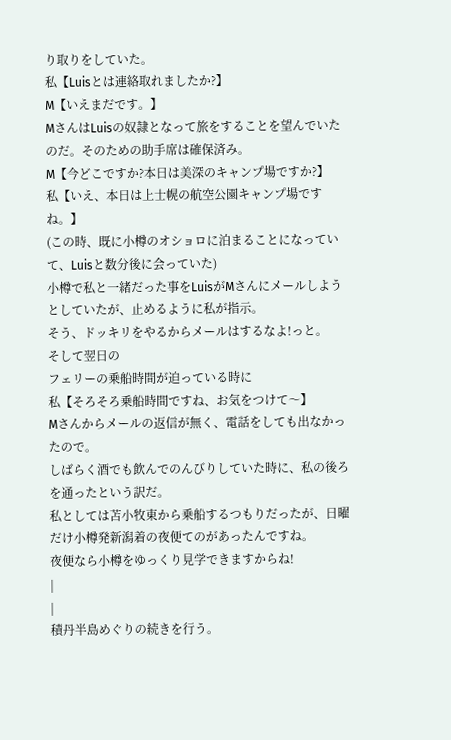り取りをしていた。
私【Luisとは連絡取れましたか?】
M【いえまだです。】
MさんはLuisの奴隷となって旅をすることを望んでいたのだ。そのための助手席は確保済み。
M【今どこですか?本日は美深のキャンプ場ですか?】
私【いえ、本日は上士幌の航空公園キャンプ場ですね。】
(この時、既に小樽のオショロに泊まることになっていて、Luisと数分後に会っていた)
小樽で私と一緒だった事をLuisがMさんにメールしようとしていたが、止めるように私が指示。
そう、ドッキリをやるからメールはするなよ!っと。
そして翌日の
フェリーの乗船時間が迫っている時に
私【そろそろ乗船時間ですね、お気をつけて〜】
Mさんからメールの返信が無く、電話をしても出なかったので。
しばらく酒でも飲んでのんびりしていた時に、私の後ろを通ったという訳だ。
私としては苫小牧東から乗船するつもりだったが、日曜だけ小樽発新潟着の夜便てのがあったんですね。
夜便なら小樽をゆっくり見学できますからね!
|
|
積丹半島めぐりの続きを行う。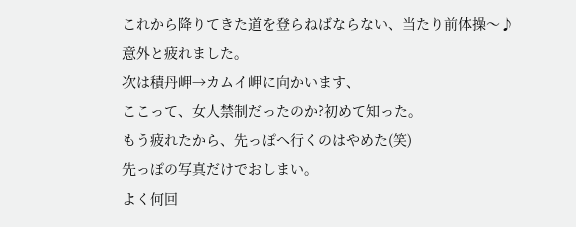これから降りてきた道を登らねばならない、当たり前体操〜♪
意外と疲れました。
次は積丹岬→カムイ岬に向かいます、
ここって、女人禁制だったのか?初めて知った。
もう疲れたから、先っぽへ行くのはやめた(笑)
先っぽの写真だけでおしまい。
よく何回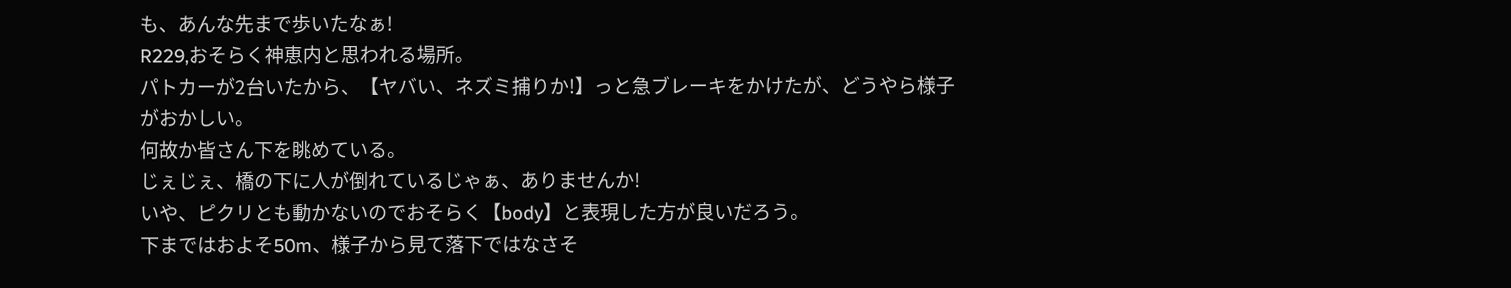も、あんな先まで歩いたなぁ!
R229,おそらく神恵内と思われる場所。
パトカーが2台いたから、【ヤバい、ネズミ捕りか!】っと急ブレーキをかけたが、どうやら様子がおかしい。
何故か皆さん下を眺めている。
じぇじぇ、橋の下に人が倒れているじゃぁ、ありませんか!
いや、ピクリとも動かないのでおそらく【body】と表現した方が良いだろう。
下まではおよそ50m、様子から見て落下ではなさそ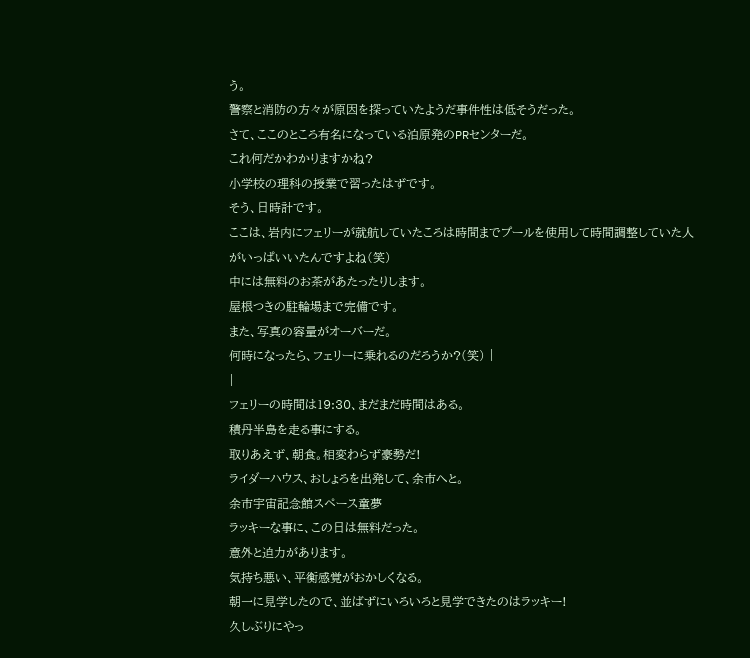う。
警察と消防の方々が原因を探っていたようだ事件性は低そうだった。
さて、ここのところ有名になっている泊原発のPRセンターだ。
これ何だかわかりますかね?
小学校の理科の授業で習ったはずです。
そう、日時計です。
ここは、岩内にフェリーが就航していたころは時間までプールを使用して時間調整していた人がいっぱいいたんですよね(笑)
中には無料のお茶があたったりします。
屋根つきの駐輪場まで完備です。
また、写真の容量がオーバーだ。
何時になったら、フェリーに乗れるのだろうか?(笑) |
|
フェリーの時間は19:30、まだまだ時間はある。
積丹半島を走る事にする。
取りあえず、朝食。相変わらず豪勢だ!
ライダーハウス、おしょろを出発して、余市へと。
余市宇宙記念館スペース童夢
ラッキーな事に、この日は無料だった。
意外と迫力があります。
気持ち悪い、平衡感覚がおかしくなる。
朝一に見学したので、並ばずにいろいろと見学できたのはラッキー!
久しぶりにやっ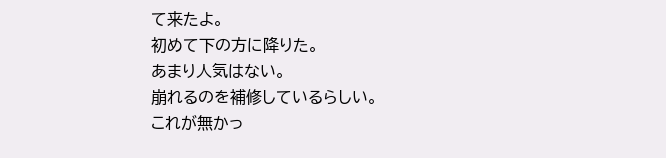て来たよ。
初めて下の方に降りた。
あまり人気はない。
崩れるのを補修しているらしい。
これが無かっ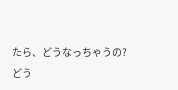たら、どうなっちゃうの?
どう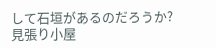して石垣があるのだろうか?
見張り小屋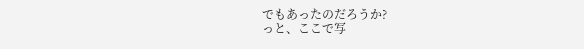でもあったのだろうか?
っと、ここで写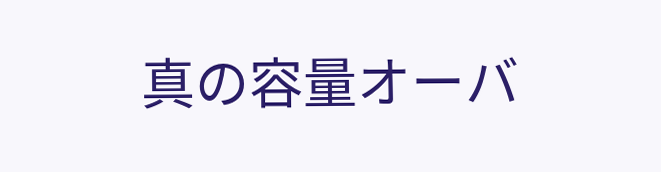真の容量オーバ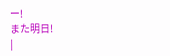ー!
また明日!
|